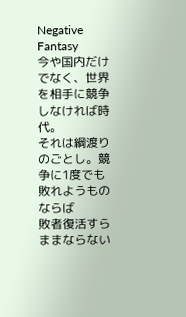Negative Fantasy
今や国内だけでなく、世界を相手に競争しなければ時代。
それは綱渡りのごとし。競争に1度でも敗れようものならば
敗者復活すらままならない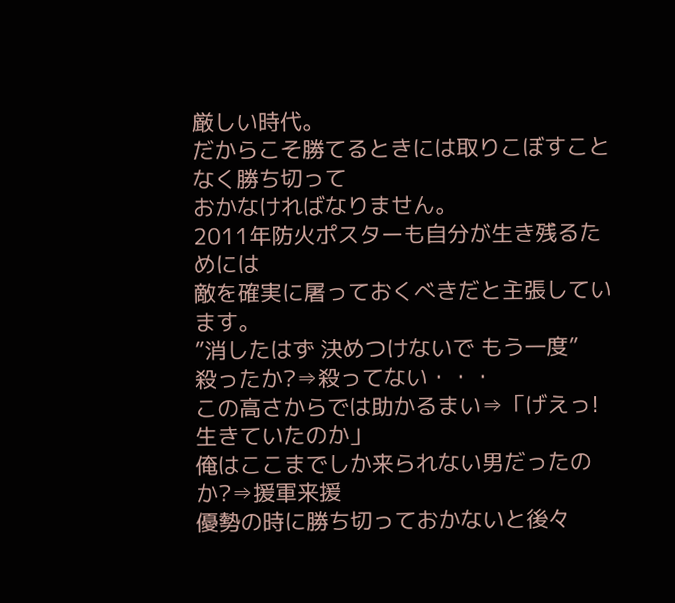厳しい時代。
だからこそ勝てるときには取りこぼすことなく勝ち切って
おかなければなりません。
2011年防火ポスターも自分が生き残るためには
敵を確実に屠っておくべきだと主張しています。
”消したはず 決めつけないで もう一度”
殺ったか?⇒殺ってない・・・
この高さからでは助かるまい⇒「げえっ! 生きていたのか」
俺はここまでしか来られない男だったのか?⇒援軍来援
優勢の時に勝ち切っておかないと後々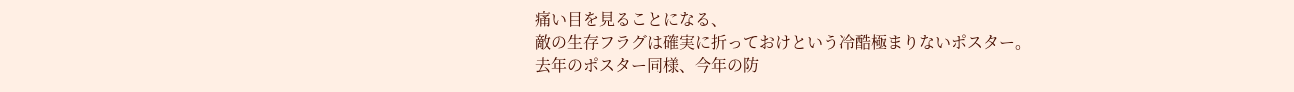痛い目を見ることになる、
敵の生存フラグは確実に折っておけという冷酷極まりないポスター。
去年のポスター同様、今年の防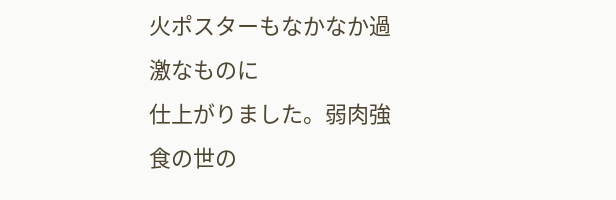火ポスターもなかなか過激なものに
仕上がりました。弱肉強食の世の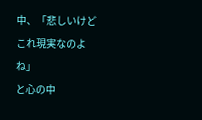中、「悲しいけどこれ現実なのよね」
と心の中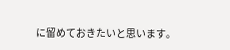に留めておきたいと思います。